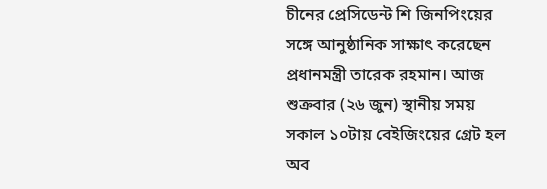চীনের প্রেসিডেন্ট শি জিনপিংয়ের সঙ্গে আনুষ্ঠানিক সাক্ষাৎ করেছেন প্রধানমন্ত্রী তারেক রহমান। আজ শুক্রবার (২৬ জুন) স্থানীয় সময় সকাল ১০টায় বেইজিংয়ের গ্রেট হল অব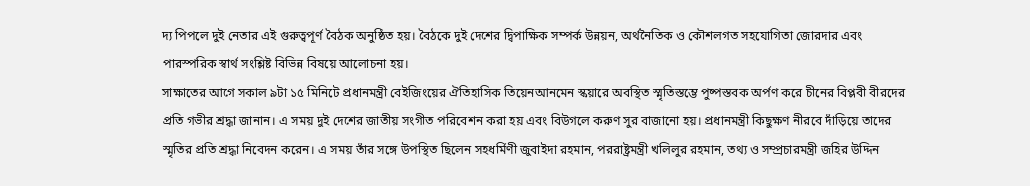দ্য পিপলে দুই নেতার এই গুরুত্বপূর্ণ বৈঠক অনুষ্ঠিত হয়। বৈঠকে দুই দেশের দ্বিপাক্ষিক সম্পর্ক উন্নয়ন, অর্থনৈতিক ও কৌশলগত সহযোগিতা জোরদার এবং পারস্পরিক স্বার্থ সংশ্লিষ্ট বিভিন্ন বিষয়ে আলোচনা হয়।
সাক্ষাতের আগে সকাল ৯টা ১৫ মিনিটে প্রধানমন্ত্রী বেইজিংয়ের ঐতিহাসিক তিয়েনআনমেন স্কয়ারে অবস্থিত স্মৃতিস্তম্ভে পুষ্পস্তবক অর্পণ করে চীনের বিপ্লবী বীরদের প্রতি গভীর শ্রদ্ধা জানান। এ সময় দুই দেশের জাতীয় সংগীত পরিবেশন করা হয় এবং বিউগলে করুণ সুর বাজানো হয়। প্রধানমন্ত্রী কিছুক্ষণ নীরবে দাঁড়িয়ে তাদের স্মৃতির প্রতি শ্রদ্ধা নিবেদন করেন। এ সময় তাঁর সঙ্গে উপস্থিত ছিলেন সহধর্মিণী জুবাইদা রহমান, পররাষ্ট্রমন্ত্রী খলিলুর রহমান, তথ্য ও সম্প্রচারমন্ত্রী জহির উদ্দিন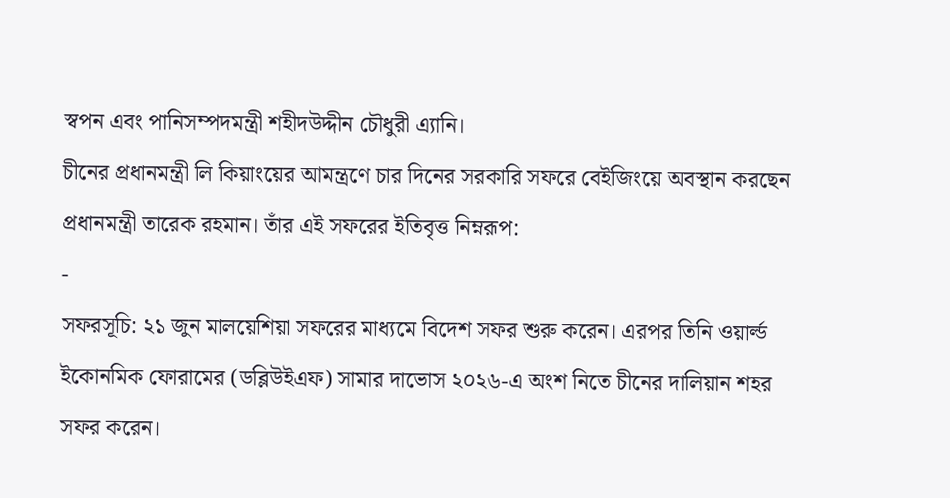স্বপন এবং পানিসম্পদমন্ত্রী শহীদউদ্দীন চৌধুরী এ্যানি।
চীনের প্রধানমন্ত্রী লি কিয়াংয়ের আমন্ত্রণে চার দিনের সরকারি সফরে বেইজিংয়ে অবস্থান করছেন প্রধানমন্ত্রী তারেক রহমান। তাঁর এই সফরের ইতিবৃত্ত নিম্নরূপ:
-
সফরসূচি: ২১ জুন মালয়েশিয়া সফরের মাধ্যমে বিদেশ সফর শুরু করেন। এরপর তিনি ওয়ার্ল্ড ইকোনমিক ফোরামের (ডব্লিউইএফ) সামার দাভোস ২০২৬-এ অংশ নিতে চীনের দালিয়ান শহর সফর করেন।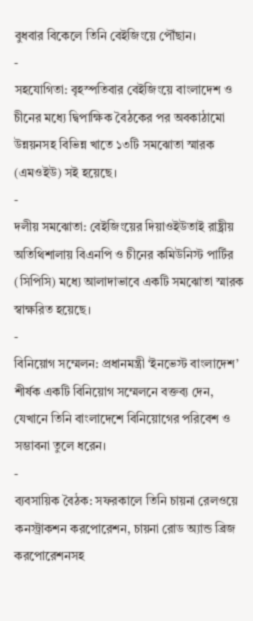বুধবার বিকেলে তিনি বেইজিংয়ে পৌঁছান।
-
সহযোগিতা: বৃহস্পতিবার বেইজিংয়ে বাংলাদেশ ও চীনের মধ্যে দ্বিপাক্ষিক বৈঠকের পর অবকাঠামো উন্নয়নসহ বিভিন্ন খাতে ১৩টি সমঝোতা স্মারক (এমওইউ) সই হয়েছে।
-
দলীয় সমঝোতা: বেইজিংয়ের দিয়াওইউতাই রাষ্ট্রীয় অতিথিশালায় বিএনপি ও চীনের কমিউনিস্ট পার্টির (সিপিসি) মধ্যে আলাদাভাবে একটি সমঝোতা স্মারক স্বাক্ষরিত হয়েছে।
-
বিনিয়োগ সম্মেলন: প্রধানমন্ত্রী ‘ইনভেস্ট বাংলাদেশ’ শীর্ষক একটি বিনিয়োগ সম্মেলনে বক্তব্য দেন, যেখানে তিনি বাংলাদেশে বিনিয়োগের পরিবেশ ও সম্ভাবনা তুলে ধরেন।
-
ব্যবসায়িক বৈঠক: সফরকালে তিনি চায়না রেলওয়ে কনস্ট্রাকশন করপোরেশন, চায়না রোড অ্যান্ড ব্রিজ করপোরেশনসহ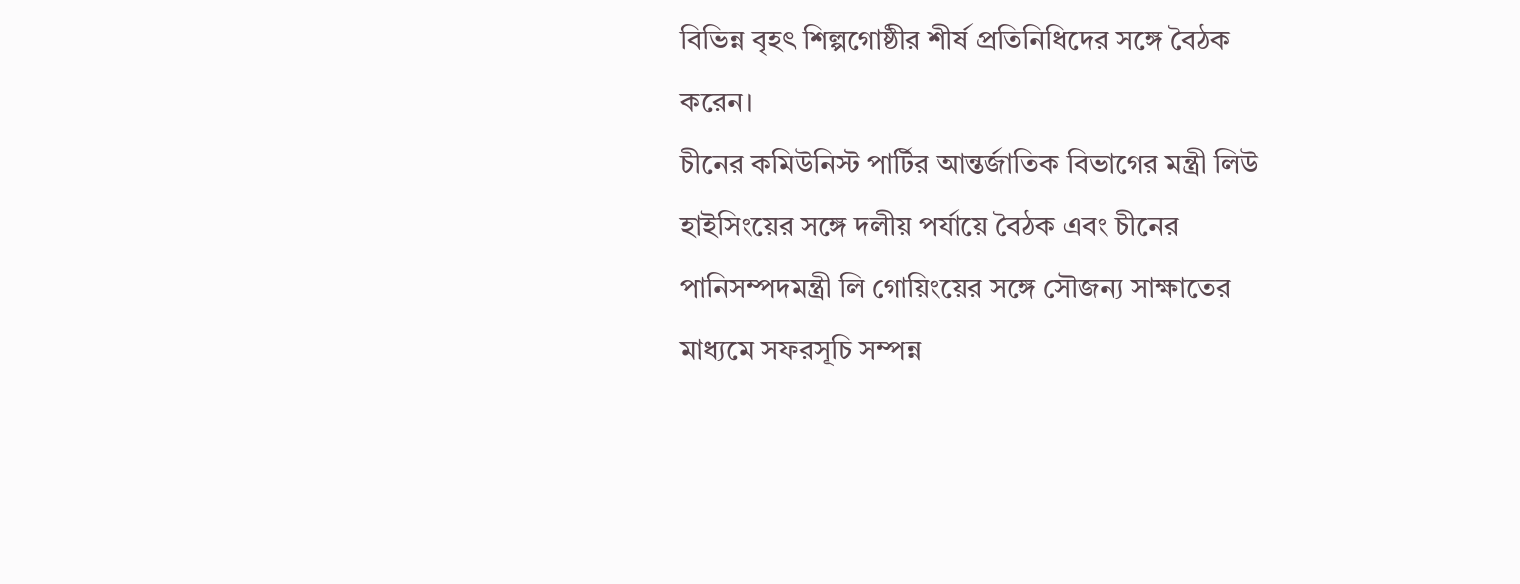বিভিন্ন বৃহৎ শিল্পগোষ্ঠীর শীর্ষ প্রতিনিধিদের সঙ্গে বৈঠক করেন।
চীনের কমিউনিস্ট পার্টির আন্তর্জাতিক বিভাগের মন্ত্রী লিউ হাইসিংয়ের সঙ্গে দলীয় পর্যায়ে বৈঠক এবং চীনের পানিসম্পদমন্ত্রী লি গোয়িংয়ের সঙ্গে সৌজন্য সাক্ষাতের মাধ্যমে সফরসূচি সম্পন্ন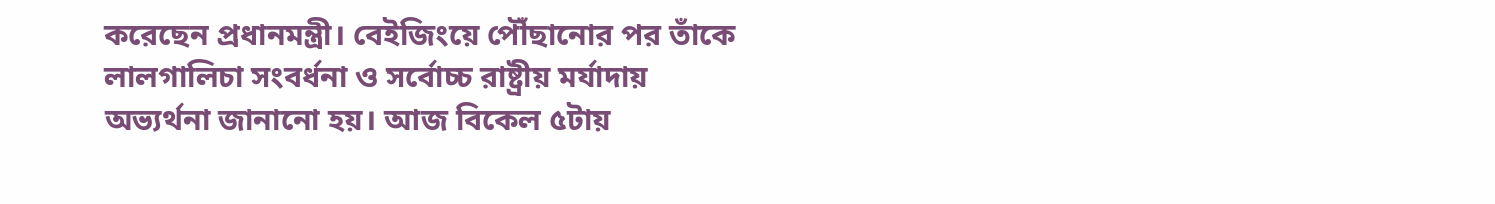করেছেন প্রধানমন্ত্রী। বেইজিংয়ে পৌঁছানোর পর তাঁকে লালগালিচা সংবর্ধনা ও সর্বোচ্চ রাষ্ট্রীয় মর্যাদায় অভ্যর্থনা জানানো হয়। আজ বিকেল ৫টায়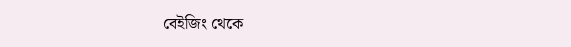বেইজিং থেকে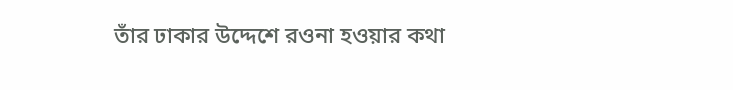তাঁর ঢাকার উদ্দেশে রওনা হওয়ার কথা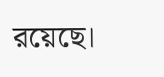রয়েছে।